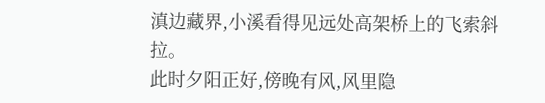滇边藏界,小溪看得见远处高架桥上的飞索斜拉。
此时夕阳正好,傍晚有风,风里隐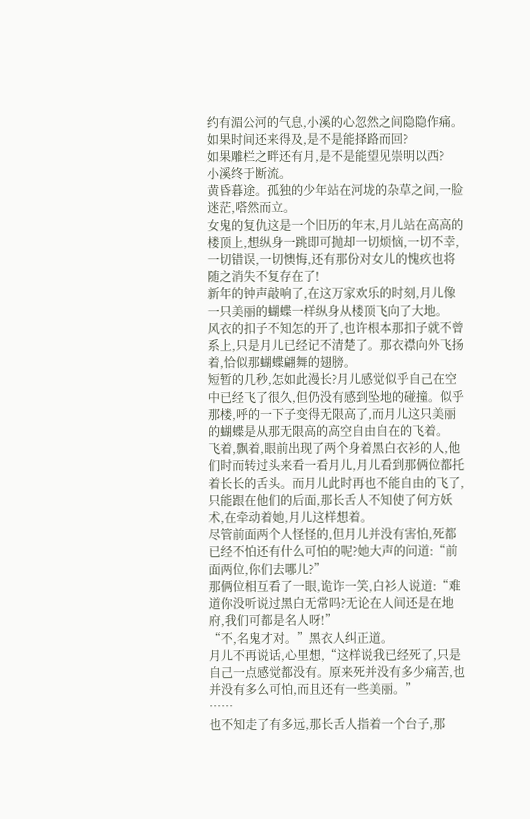约有湄公河的气息,小溪的心忽然之间隐隐作痛。
如果时间还来得及,是不是能择路而回?
如果雕栏之畔还有月,是不是能望见崇明以西?
小溪终于断流。
黄昏暮途。孤独的少年站在河垅的杂草之间,一脸迷茫,嗒然而立。
女鬼的复仇这是一个旧历的年末,月儿站在高高的楼顶上,想纵身一跳即可抛却一切烦恼,一切不幸,一切错误,一切懊悔,还有那份对女儿的愧疚也将随之消失不复存在了!
新年的钟声敲响了,在这万家欢乐的时刻,月儿像一只美丽的蝴蝶一样纵身从楼顶飞向了大地。
风衣的扣子不知怎的开了,也许根本那扣子就不曾系上,只是月儿已经记不清楚了。那衣襟向外飞扬着,恰似那蝴蝶翩舞的翅膀。
短暂的几秒,怎如此漫长?月儿感觉似乎自己在空中已经飞了很久,但仍没有感到坠地的碰撞。似乎那楼,呼的一下子变得无限高了,而月儿这只美丽的蝴蝶是从那无限高的高空自由自在的飞着。
飞着,飘着,眼前出现了两个身着黑白衣衫的人,他们时而转过头来看一看月儿,月儿看到那俩位都托着长长的舌头。而月儿此时再也不能自由的飞了,只能跟在他们的后面,那长舌人不知使了何方妖术,在牵动着她,月儿这样想着。
尽管前面两个人怪怪的,但月儿并没有害怕,死都已经不怕还有什么可怕的呢?她大声的问道:“前面两位,你们去哪儿?”
那俩位相互看了一眼,诡诈一笑,白衫人说道:“难道你没听说过黑白无常吗?无论在人间还是在地府,我们可都是名人呀!”
“不,名鬼才对。”黑衣人纠正道。
月儿不再说话,心里想,“这样说我已经死了,只是自己一点感觉都没有。原来死并没有多少痛苦,也并没有多么可怕,而且还有一些美丽。”
……
也不知走了有多远,那长舌人指着一个台子,那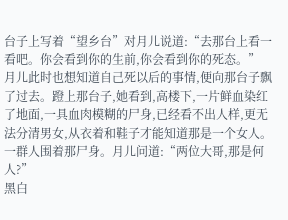台子上写着“望乡台”对月儿说道:“去那台上看一看吧。你会看到你的生前,你会看到你的死态。”
月儿此时也想知道自己死以后的事情,便向那台子飘了过去。蹬上那台子,她看到,高楼下,一片鲜血染红了地面,一具血肉模糊的尸身,已经看不出人样,更无法分清男女,从衣着和鞋子才能知道那是一个女人。一群人围着那尸身。月儿问道:“两位大哥,那是何人?”
黑白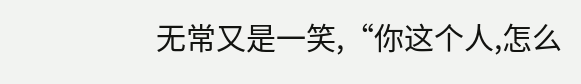无常又是一笑,“你这个人,怎么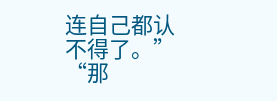连自己都认不得了。”
“那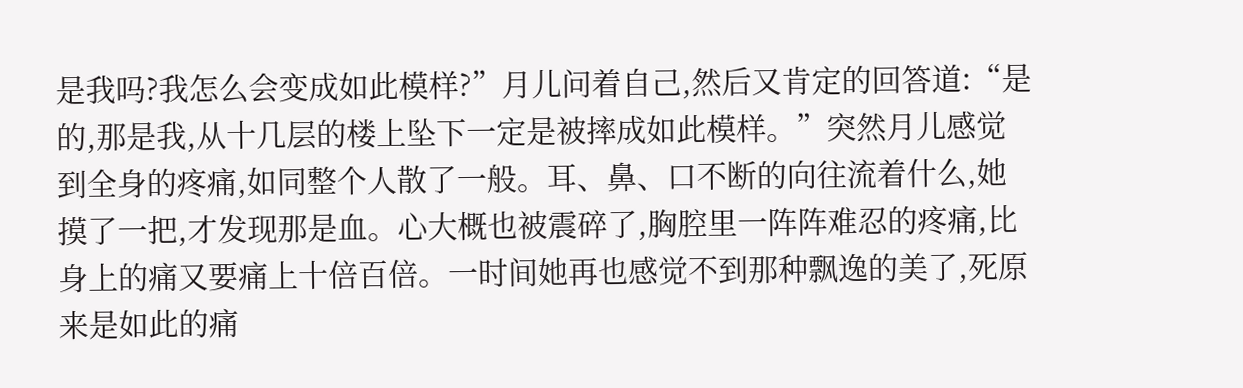是我吗?我怎么会变成如此模样?”月儿问着自己,然后又肯定的回答道:“是的,那是我,从十几层的楼上坠下一定是被摔成如此模样。”突然月儿感觉到全身的疼痛,如同整个人散了一般。耳、鼻、口不断的向往流着什么,她摸了一把,才发现那是血。心大概也被震碎了,胸腔里一阵阵难忍的疼痛,比身上的痛又要痛上十倍百倍。一时间她再也感觉不到那种飘逸的美了,死原来是如此的痛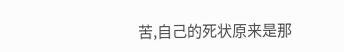苦,自己的死状原来是那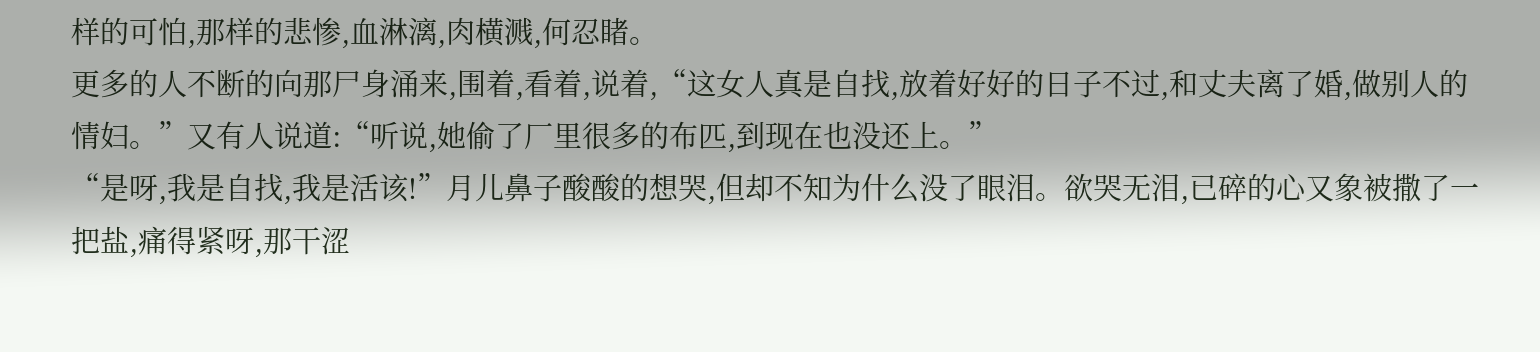样的可怕,那样的悲惨,血淋漓,肉横溅,何忍睹。
更多的人不断的向那尸身涌来,围着,看着,说着,“这女人真是自找,放着好好的日子不过,和丈夫离了婚,做别人的情妇。”又有人说道:“听说,她偷了厂里很多的布匹,到现在也没还上。”
“是呀,我是自找,我是活该!”月儿鼻子酸酸的想哭,但却不知为什么没了眼泪。欲哭无泪,已碎的心又象被撒了一把盐,痛得紧呀,那干涩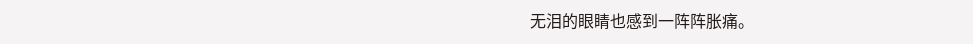无泪的眼睛也感到一阵阵胀痛。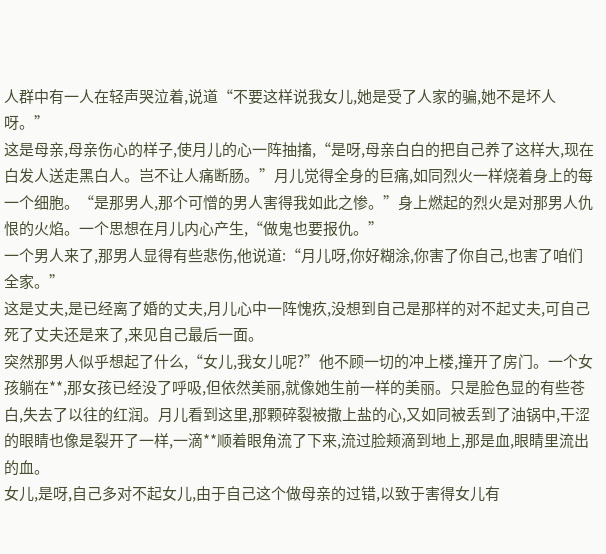人群中有一人在轻声哭泣着,说道“不要这样说我女儿,她是受了人家的骗,她不是坏人呀。”
这是母亲,母亲伤心的样子,使月儿的心一阵抽搐,“是呀,母亲白白的把自己养了这样大,现在白发人送走黑白人。岂不让人痛断肠。”月儿觉得全身的巨痛,如同烈火一样烧着身上的每一个细胞。“是那男人,那个可憎的男人害得我如此之惨。”身上燃起的烈火是对那男人仇恨的火焰。一个思想在月儿内心产生,“做鬼也要报仇。”
一个男人来了,那男人显得有些悲伤,他说道:“月儿呀,你好糊涂,你害了你自己,也害了咱们全家。”
这是丈夫,是已经离了婚的丈夫,月儿心中一阵愧疚,没想到自己是那样的对不起丈夫,可自己死了丈夫还是来了,来见自己最后一面。
突然那男人似乎想起了什么,“女儿,我女儿呢?”他不顾一切的冲上楼,撞开了房门。一个女孩躺在**,那女孩已经没了呼吸,但依然美丽,就像她生前一样的美丽。只是脸色显的有些苍白,失去了以往的红润。月儿看到这里,那颗碎裂被撒上盐的心,又如同被丢到了油锅中,干涩的眼睛也像是裂开了一样,一滴**顺着眼角流了下来,流过脸颊滴到地上,那是血,眼睛里流出的血。
女儿,是呀,自己多对不起女儿,由于自己这个做母亲的过错,以致于害得女儿有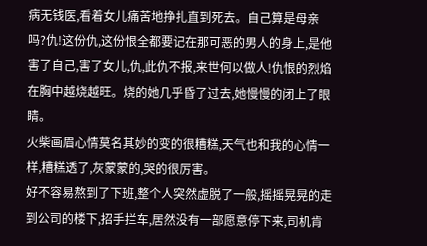病无钱医,看着女儿痛苦地挣扎直到死去。自己算是母亲吗?仇!这份仇,这份恨全都要记在那可恶的男人的身上,是他害了自己,害了女儿,仇,此仇不报,来世何以做人!仇恨的烈焰在胸中越烧越旺。烧的她几乎昏了过去,她慢慢的闭上了眼睛。
火柴画眉心情莫名其妙的变的很糟糕,天气也和我的心情一样,糟糕透了,灰蒙蒙的,哭的很厉害。
好不容易熬到了下班,整个人突然虚脱了一般,摇摇晃晃的走到公司的楼下,招手拦车,居然没有一部愿意停下来,司机肯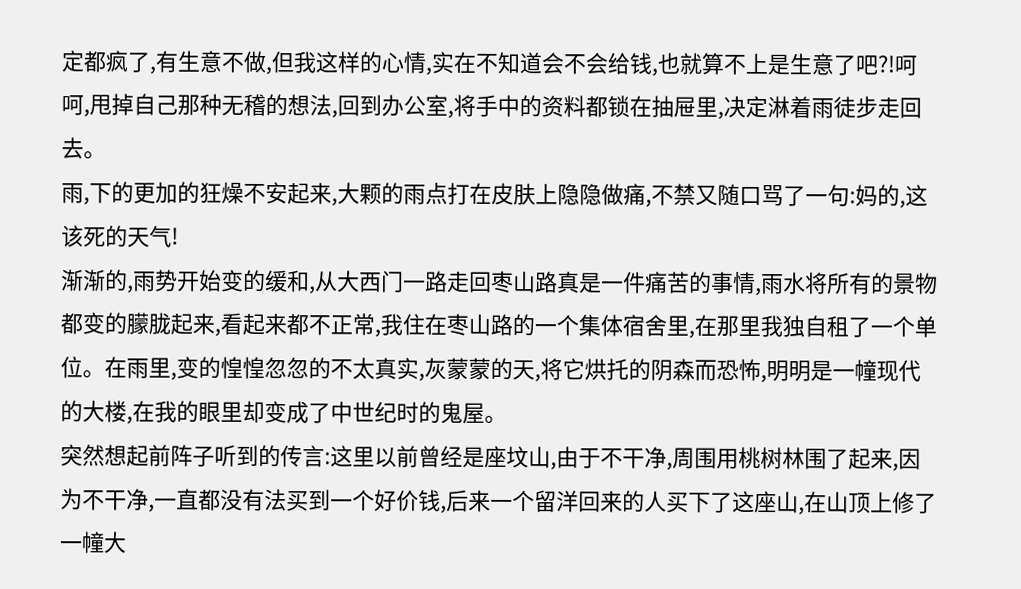定都疯了,有生意不做,但我这样的心情,实在不知道会不会给钱,也就算不上是生意了吧?!呵呵,甩掉自己那种无稽的想法,回到办公室,将手中的资料都锁在抽屉里,决定淋着雨徒步走回去。
雨,下的更加的狂燥不安起来,大颗的雨点打在皮肤上隐隐做痛,不禁又随口骂了一句:妈的,这该死的天气!
渐渐的,雨势开始变的缓和,从大西门一路走回枣山路真是一件痛苦的事情,雨水将所有的景物都变的朦胧起来,看起来都不正常,我住在枣山路的一个集体宿舍里,在那里我独自租了一个单位。在雨里,变的惶惶忽忽的不太真实,灰蒙蒙的天,将它烘托的阴森而恐怖,明明是一幢现代的大楼,在我的眼里却变成了中世纪时的鬼屋。
突然想起前阵子听到的传言:这里以前曾经是座坟山,由于不干净,周围用桃树林围了起来,因为不干净,一直都没有法买到一个好价钱,后来一个留洋回来的人买下了这座山,在山顶上修了一幢大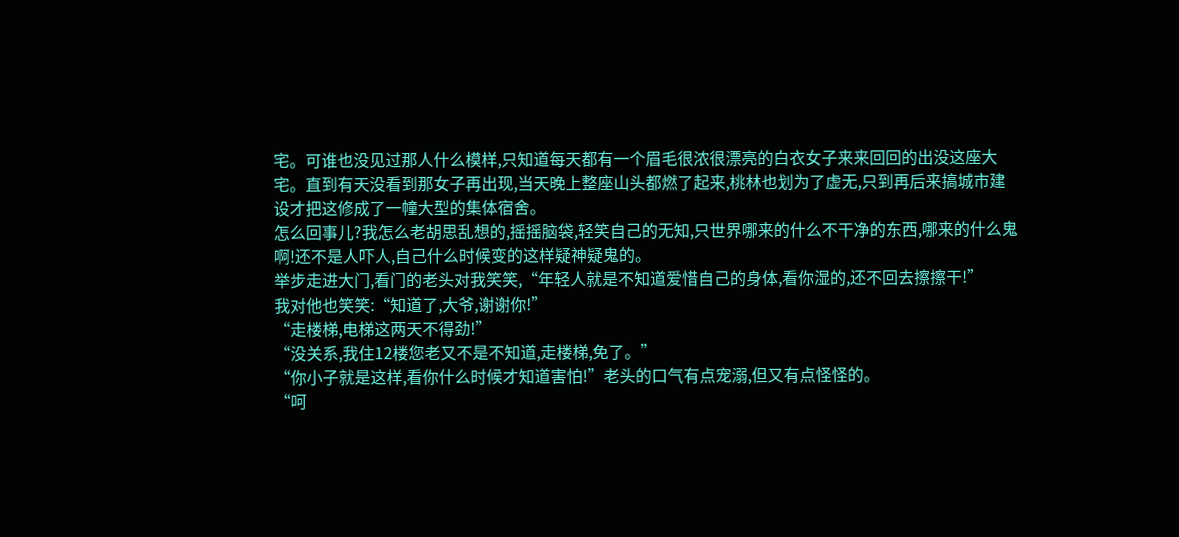宅。可谁也没见过那人什么模样,只知道每天都有一个眉毛很浓很漂亮的白衣女子来来回回的出没这座大宅。直到有天没看到那女子再出现,当天晚上整座山头都燃了起来,桃林也划为了虚无,只到再后来搞城市建设才把这修成了一幢大型的集体宿舍。
怎么回事儿?我怎么老胡思乱想的,摇摇脑袋,轻笑自己的无知,只世界哪来的什么不干净的东西,哪来的什么鬼啊!还不是人吓人,自己什么时候变的这样疑神疑鬼的。
举步走进大门,看门的老头对我笑笑,“年轻人就是不知道爱惜自己的身体,看你湿的,还不回去擦擦干!”
我对他也笑笑:“知道了,大爷,谢谢你!”
“走楼梯,电梯这两天不得劲!”
“没关系,我住12楼您老又不是不知道,走楼梯,免了。”
“你小子就是这样,看你什么时候才知道害怕!”老头的口气有点宠溺,但又有点怪怪的。
“呵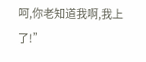呵,你老知道我啊,我上了!”